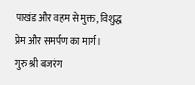पाखंड और वहम से मुक्त, विशुद्ध प्रेम और समर्पण का मार्ग।
गुरु श्री बजरंग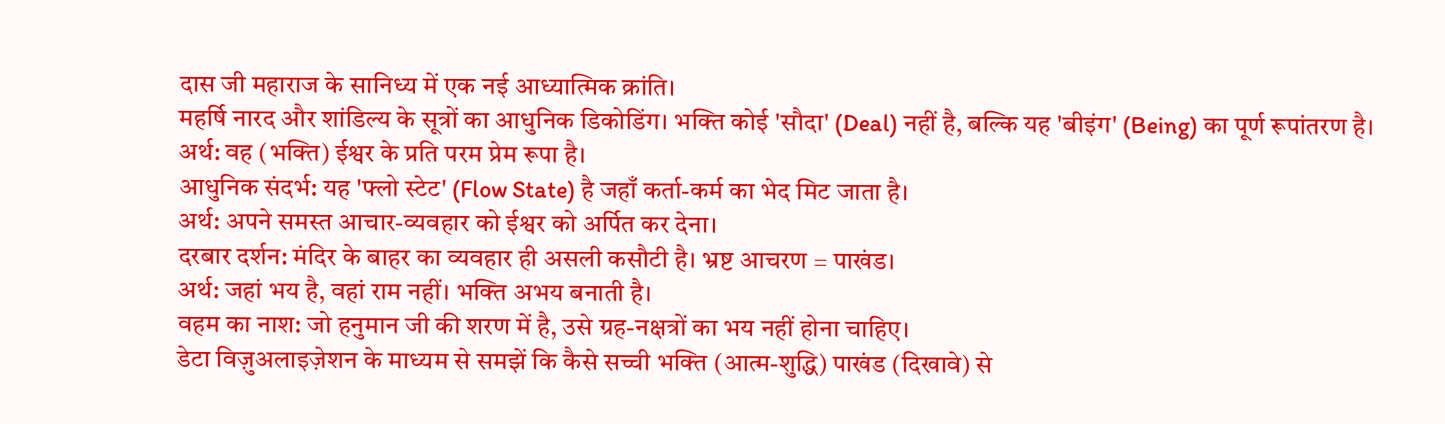दास जी महाराज के सानिध्य में एक नई आध्यात्मिक क्रांति।
महर्षि नारद और शांडिल्य के सूत्रों का आधुनिक डिकोडिंग। भक्ति कोई 'सौदा' (Deal) नहीं है, बल्कि यह 'बीइंग' (Being) का पूर्ण रूपांतरण है।
अर्थ: वह (भक्ति) ईश्वर के प्रति परम प्रेम रूपा है।
आधुनिक संदर्भ: यह 'फ्लो स्टेट' (Flow State) है जहाँ कर्ता-कर्म का भेद मिट जाता है।
अर्थ: अपने समस्त आचार-व्यवहार को ईश्वर को अर्पित कर देना।
दरबार दर्शन: मंदिर के बाहर का व्यवहार ही असली कसौटी है। भ्रष्ट आचरण = पाखंड।
अर्थ: जहां भय है, वहां राम नहीं। भक्ति अभय बनाती है।
वहम का नाश: जो हनुमान जी की शरण में है, उसे ग्रह-नक्षत्रों का भय नहीं होना चाहिए।
डेटा विज़ुअलाइज़ेशन के माध्यम से समझें कि कैसे सच्ची भक्ति (आत्म-शुद्धि) पाखंड (दिखावे) से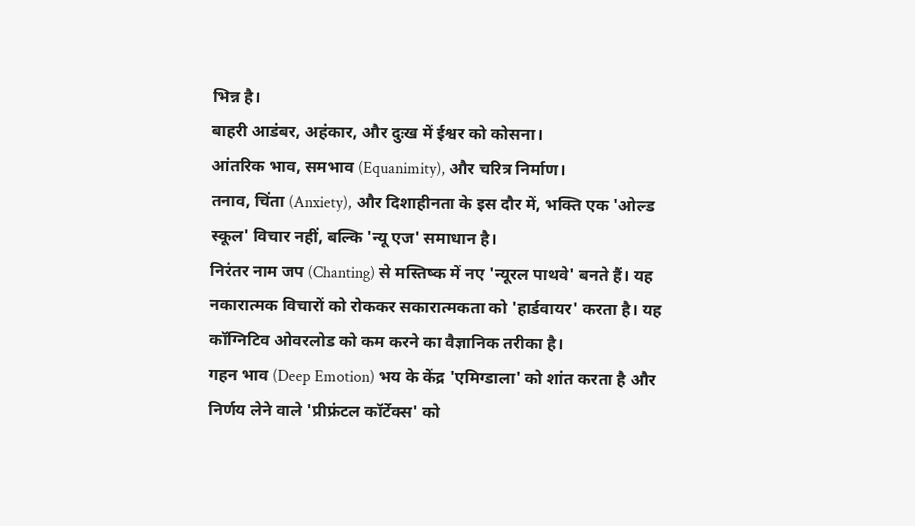भिन्न है।
बाहरी आडंबर, अहंकार, और दुःख में ईश्वर को कोसना।
आंतरिक भाव, समभाव (Equanimity), और चरित्र निर्माण।
तनाव, चिंता (Anxiety), और दिशाहीनता के इस दौर में, भक्ति एक 'ओल्ड स्कूल' विचार नहीं, बल्कि 'न्यू एज' समाधान है।
निरंतर नाम जप (Chanting) से मस्तिष्क में नए 'न्यूरल पाथवे' बनते हैं। यह नकारात्मक विचारों को रोककर सकारात्मकता को 'हार्डवायर' करता है। यह कॉग्निटिव ओवरलोड को कम करने का वैज्ञानिक तरीका है।
गहन भाव (Deep Emotion) भय के केंद्र 'एमिग्डाला' को शांत करता है और निर्णय लेने वाले 'प्रीफ्रंटल कॉर्टेक्स' को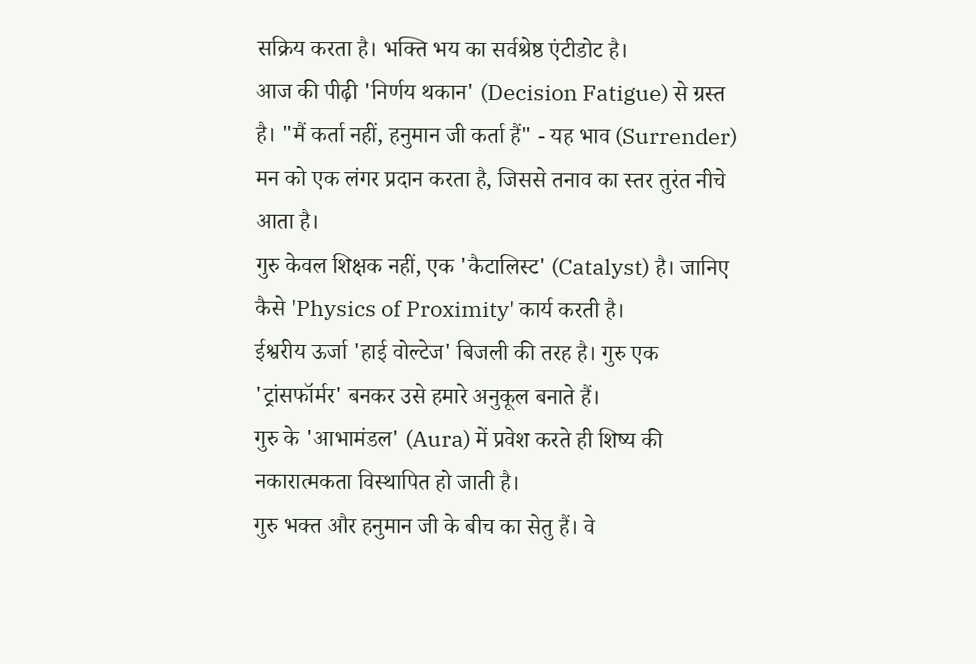सक्रिय करता है। भक्ति भय का सर्वश्रेष्ठ एंटीडोट है।
आज की पीढ़ी 'निर्णय थकान' (Decision Fatigue) से ग्रस्त है। "मैं कर्ता नहीं, हनुमान जी कर्ता हैं" - यह भाव (Surrender) मन को एक लंगर प्रदान करता है, जिससे तनाव का स्तर तुरंत नीचे आता है।
गुरु केवल शिक्षक नहीं, एक 'कैटालिस्ट' (Catalyst) है। जानिए कैसे 'Physics of Proximity' कार्य करती है।
ईश्वरीय ऊर्जा 'हाई वोल्टेज' बिजली की तरह है। गुरु एक 'ट्रांसफॉर्मर' बनकर उसे हमारे अनुकूल बनाते हैं।
गुरु के 'आभामंडल' (Aura) में प्रवेश करते ही शिष्य की नकारात्मकता विस्थापित हो जाती है।
गुरु भक्त और हनुमान जी के बीच का सेतु हैं। वे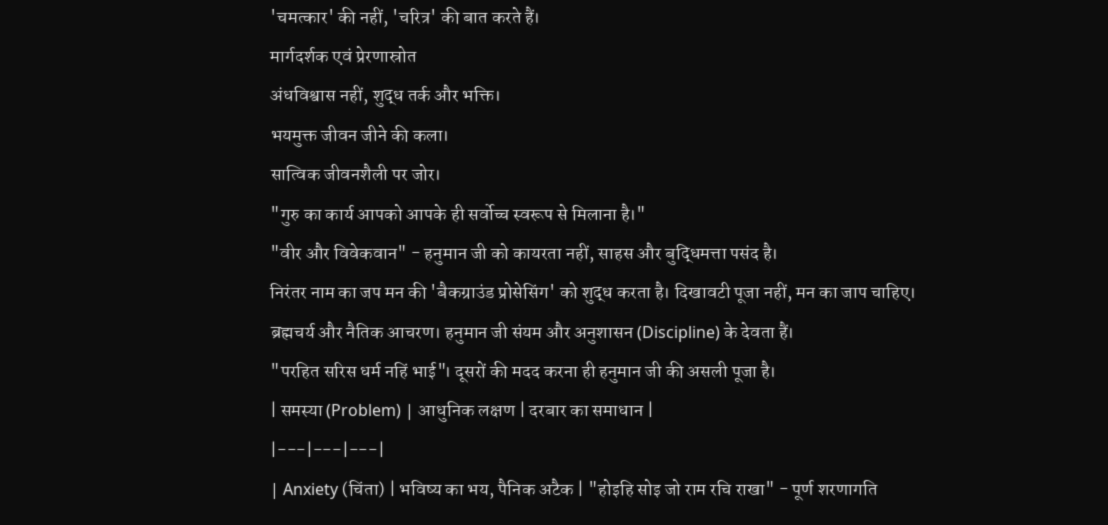'चमत्कार' की नहीं, 'चरित्र' की बात करते हैं।
मार्गदर्शक एवं प्रेरणास्रोत
अंधविश्वास नहीं, शुद्ध तर्क और भक्ति।
भयमुक्त जीवन जीने की कला।
सात्विक जीवनशैली पर जोर।
"गुरु का कार्य आपको आपके ही सर्वोच्च स्वरूप से मिलाना है।"
"वीर और विवेकवान" - हनुमान जी को कायरता नहीं, साहस और बुद्धिमत्ता पसंद है।
निरंतर नाम का जप मन की 'बैकग्राउंड प्रोसेसिंग' को शुद्ध करता है। दिखावटी पूजा नहीं, मन का जाप चाहिए।
ब्रह्मचर्य और नैतिक आचरण। हनुमान जी संयम और अनुशासन (Discipline) के देवता हैं।
"परहित सरिस धर्म नहिं भाई"। दूसरों की मदद करना ही हनुमान जी की असली पूजा है।
| समस्या (Problem) | आधुनिक लक्षण | दरबार का समाधान |
|---|---|---|
| Anxiety (चिंता) | भविष्य का भय, पैनिक अटैक | "होइहि सोइ जो राम रचि राखा" - पूर्ण शरणागति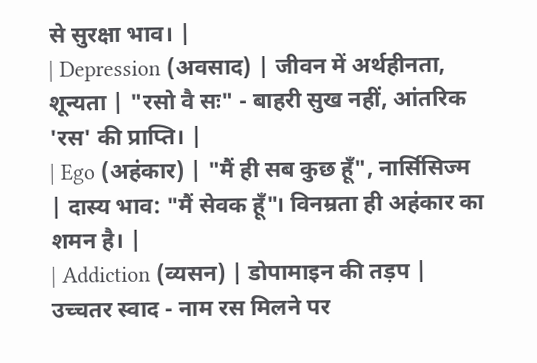से सुरक्षा भाव। |
| Depression (अवसाद) | जीवन में अर्थहीनता, शून्यता | "रसो वै सः" - बाहरी सुख नहीं, आंतरिक 'रस' की प्राप्ति। |
| Ego (अहंकार) | "मैं ही सब कुछ हूँ", नार्सिसिज्म | दास्य भाव: "मैं सेवक हूँ"। विनम्रता ही अहंकार का शमन है। |
| Addiction (व्यसन) | डोपामाइन की तड़प | उच्चतर स्वाद - नाम रस मिलने पर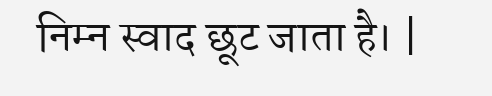निम्न स्वाद छूट जाता है। |